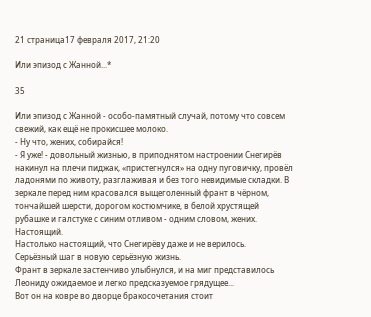21 страница17 февраля 2017, 21:20

Или эпизод с Жанной...*

35

Или эпизод с Жанной - особо-памятный случай, потому что совсем свежий, как ещё не прокисшее молоко.
- Ну что, жених, собирайся!
- Я уже! - довольный жизнью, в приподнятом настроении Снегирёв накинул на плечи пиджак, «пристегнулся» на одну пуговичку, провёл ладонями по животу, разглаживая и без того невидимые складки. В зеркале перед ним красовался выщеголенный франт в чёрном, тончайшей шерсти, дорогом костюмчике, в белой хрустящей рубашке и галстуке с синим отливом - одним словом, жених.
Настоящий.
Настолько настоящий, что Снегирёву даже и не верилось.
Серьёзный шаг в новую серьёзную жизнь.
Франт в зеркале застенчиво улыбнулся, и на миг представилось Леониду ожидаемое и легко предсказуемое грядущее...
Вот он на ковре во дворце бракосочетания стоит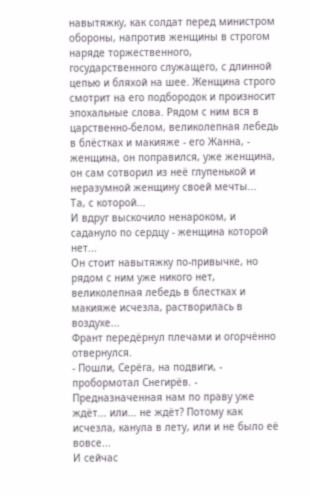навытяжку, как солдат перед министром обороны, напротив женщины в строгом наряде торжественного, государственного служащего, с длинной цепью и бляхой на шее. Женщина строго смотрит на его подбородок и произносит эпохальные слова. Рядом с ним вся в царственно-белом, великолепная лебедь в блёстках и макияже - его Жанна, - женщина, он поправился, уже женщина, он сам сотворил из неё глупенькой и неразумной женщину своей мечты...
Та, с которой...
И вдруг выскочило ненароком, и садануло по сердцу - женщина которой нет...
Он стоит навытяжку по-привычке, но рядом с ним уже никого нет, великолепная лебедь в блестках и макияже исчезла, растворилась в воздухе...
Франт передёрнул плечами и огорчённо отвернулся.
- Пошли, Серёга, на подвиги, - пробормотал Снегирёв. - Предназначенная нам по праву уже ждёт... или... не ждёт? Потому как исчезла, канула в лету, или и не было её вовсе...
И сейчас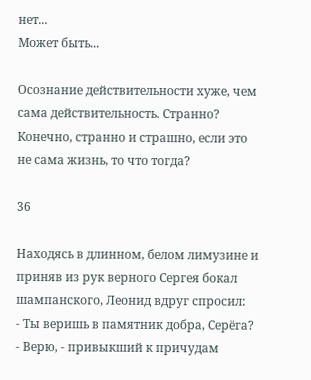нет...
Может быть...

Осознание действительности хуже, чем сама действительность. Странно? Конечно, странно и страшно, если это не сама жизнь, то что тогда?

36

Находясь в длинном, белом лимузине и приняв из рук верного Сергея бокал шампанского, Леонид вдруг спросил:
- Ты веришь в памятник добра, Серёга?
- Верю, - привыкший к причудам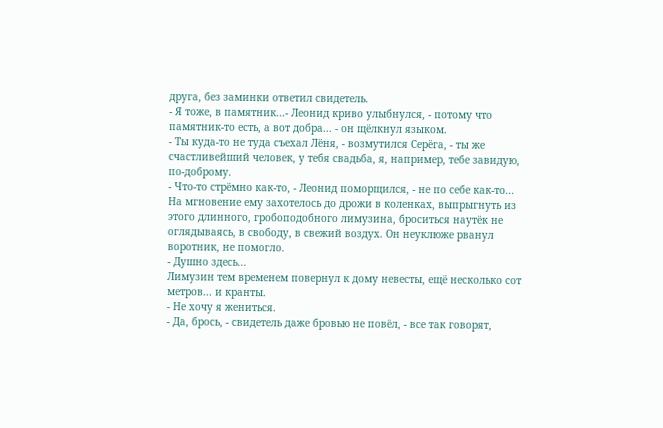друга, без заминки ответил свидетель.
- Я тоже, в памятник...- Леонид криво улыбнулся, - потому что памятник-то есть, а вот добра... - он щёлкнул языком.
- Ты куда-то не туда съехал Лёня, - возмутился Серёга, - ты же счастливейший человек, у тебя свадьба, я, например, тебе завидую, по-доброму.
- Что-то стрёмно как-то, - Леонид поморщился, - не по себе как-то...
На мгновение ему захотелось до дрожи в коленках, выпрыгнуть из этого длинного, гробоподобного лимузина, броситься наутёк не оглядываясь, в свободу, в свежий воздух. Он неуклюже рванул воротник, не помогло.
- Душно здесь...
Лимузин тем временем повернул к дому невесты, ещё несколько сот метров... и кранты.
- Не хочу я жениться.
- Да, брось, - свидетель даже бровью не повёл, - все так говорят,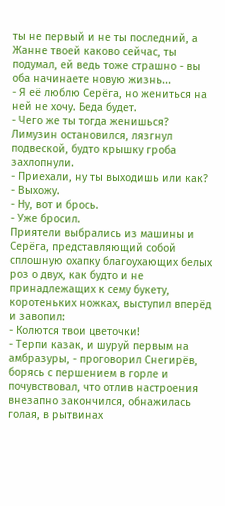ты не первый и не ты последний, а Жанне твоей каково сейчас, ты подумал, ей ведь тоже страшно - вы оба начинаете новую жизнь...
- Я её люблю Серёга, но жениться на ней не хочу. Беда будет.
- Чего же ты тогда женишься?
Лимузин остановился, лязгнул подвеской, будто крышку гроба захлопнули.
- Приехали, ну ты выходишь или как?
- Выхожу.
- Ну, вот и брось.
- Уже бросил.
Приятели выбрались из машины и Серёга, представляющий собой сплошную охапку благоухающих белых роз о двух, как будто и не принадлежащих к сему букету, коротеньких ножках, выступил вперёд и завопил:
- Колются твои цветочки!
- Терпи казак, и шуруй первым на амбразуры, - проговорил Снегирёв, борясь с першением в горле и почувствовал, что отлив настроения внезапно закончился, обнажилась голая, в рытвинах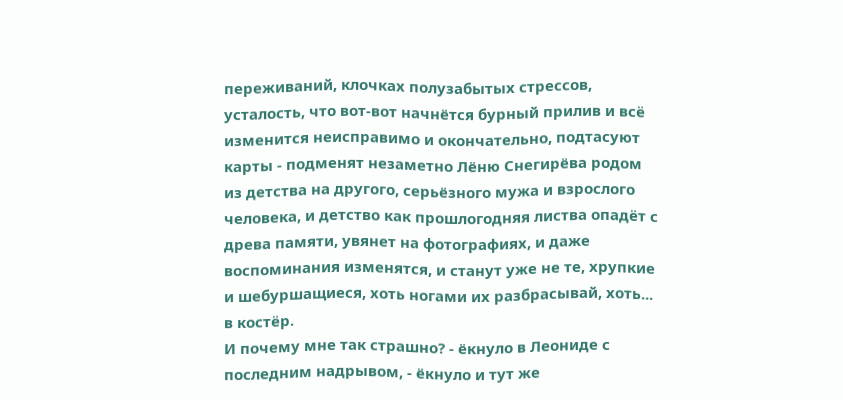переживаний, клочках полузабытых стрессов, усталость, что вот-вот начнётся бурный прилив и всë изменится неисправимо и окончательно, подтасуют карты - подменят незаметно Лёню Снегирёва родом из детства на другого, серьёзного мужа и взрослого человека, и детство как прошлогодняя листва опадëт с древа памяти, увянет на фотографиях, и даже воспоминания изменятся, и станут уже не те, хрупкие и шебуршащиеся, хоть ногами их разбрасывай, хоть... в костëр.
И почему мне так страшно? - ёкнуло в Леониде с последним надрывом, - ёкнуло и тут же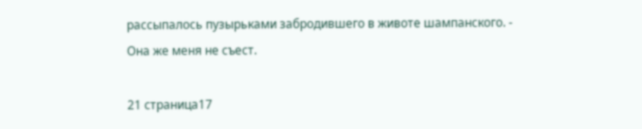рассыпалось пузырьками забродившего в животе шампанского. - Она же меня не съест.

21 страница17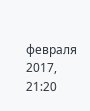февраля 2017, 21:20